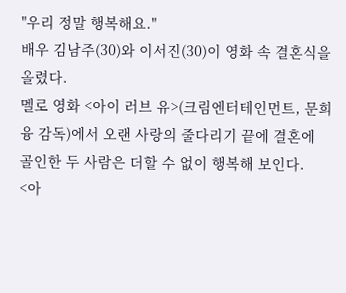"우리 정말 행복해요."
배우 김남주(30)와 이서진(30)이 영화 속 결혼식을 올렸다.
멜로 영화 <아이 러브 유>(크림엔터테인먼트, 문희융 감독)에서 오랜 사랑의 줄다리기 끝에 결혼에 골인한 두 사람은 더할 수 없이 행복해 보인다.
<아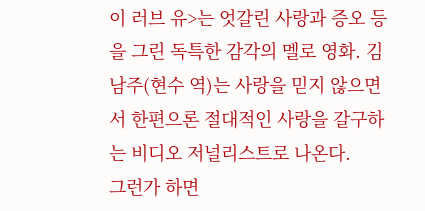이 러브 유>는 엇갈린 사랑과 증오 등을 그린 독특한 감각의 멜로 영화. 김남주(현수 역)는 사랑을 믿지 않으면서 한편으론 절대적인 사랑을 갈구하는 비디오 저널리스트로 나온다.
그런가 하면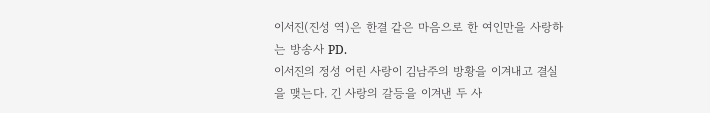이서진(진성 역)은 한결 같은 마음으로 한 여인만을 사랑하는 방송사 PD.
이서진의 정성 어린 사랑이 김남주의 방황을 이겨내고 결실을 맺는다. 긴 사랑의 갈등을 이겨낸 두 사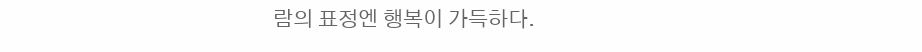람의 표정엔 행복이 가득하다.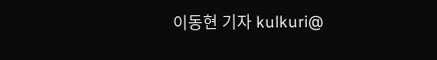이동현 기자 kulkuri@